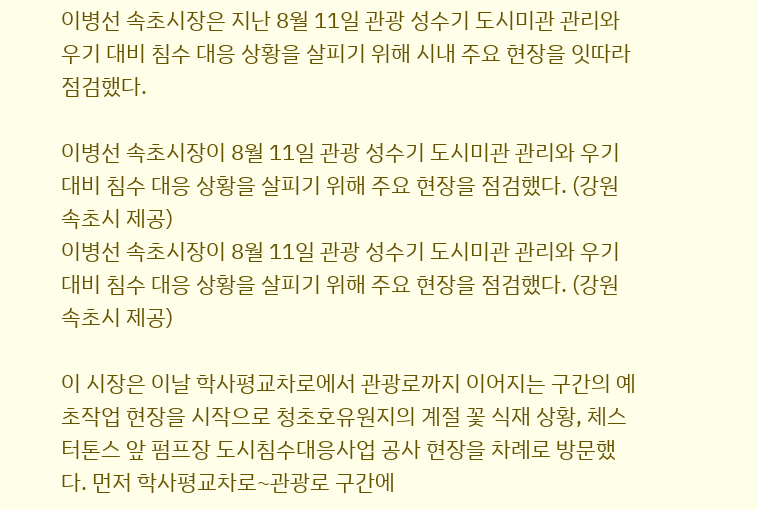이병선 속초시장은 지난 8월 11일 관광 성수기 도시미관 관리와 우기 대비 침수 대응 상황을 살피기 위해 시내 주요 현장을 잇따라 점검했다.

이병선 속초시장이 8월 11일 관광 성수기 도시미관 관리와 우기 대비 침수 대응 상황을 살피기 위해 주요 현장을 점검했다. (강원 속초시 제공)
이병선 속초시장이 8월 11일 관광 성수기 도시미관 관리와 우기 대비 침수 대응 상황을 살피기 위해 주요 현장을 점검했다. (강원 속초시 제공)

이 시장은 이날 학사평교차로에서 관광로까지 이어지는 구간의 예초작업 현장을 시작으로 청초호유원지의 계절 꽃 식재 상황, 체스터톤스 앞 펌프장 도시침수대응사업 공사 현장을 차례로 방문했다. 먼저 학사평교차로~관광로 구간에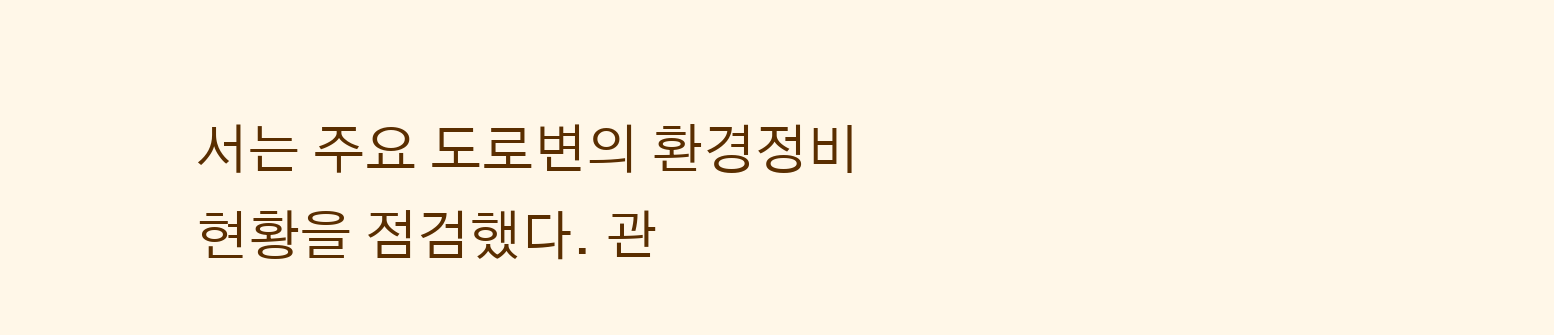서는 주요 도로변의 환경정비 현황을 점검했다. 관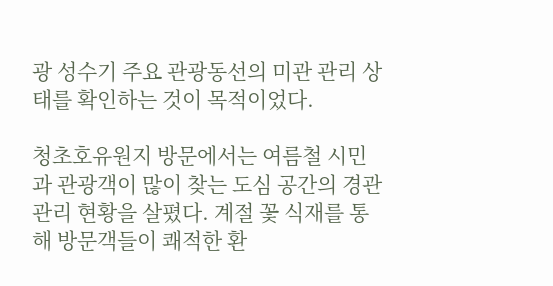광 성수기 주요 관광동선의 미관 관리 상태를 확인하는 것이 목적이었다.

청초호유원지 방문에서는 여름철 시민과 관광객이 많이 찾는 도심 공간의 경관 관리 현황을 살폈다. 계절 꽃 식재를 통해 방문객들이 쾌적한 환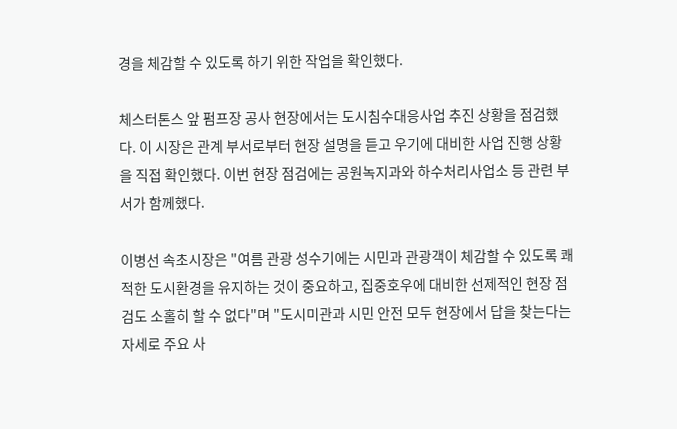경을 체감할 수 있도록 하기 위한 작업을 확인했다.

체스터톤스 앞 펌프장 공사 현장에서는 도시침수대응사업 추진 상황을 점검했다. 이 시장은 관계 부서로부터 현장 설명을 듣고 우기에 대비한 사업 진행 상황을 직접 확인했다. 이번 현장 점검에는 공원녹지과와 하수처리사업소 등 관련 부서가 함께했다.

이병선 속초시장은 "여름 관광 성수기에는 시민과 관광객이 체감할 수 있도록 쾌적한 도시환경을 유지하는 것이 중요하고, 집중호우에 대비한 선제적인 현장 점검도 소홀히 할 수 없다"며 "도시미관과 시민 안전 모두 현장에서 답을 찾는다는 자세로 주요 사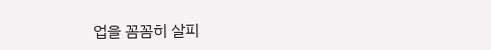업을 꼼꼼히 살피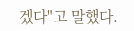겠다"고 말했다.